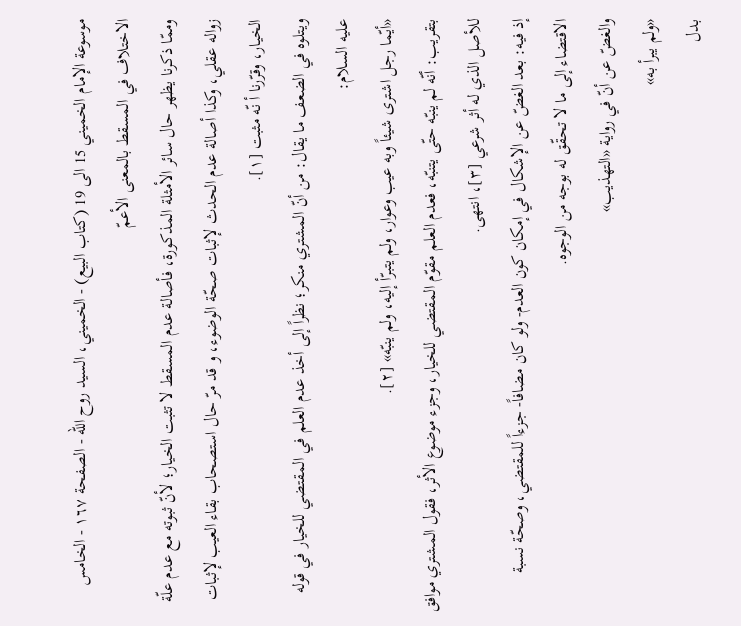موسوعة الإمام الخميني 15 الى 19 (كتاب البيع) - الخميني، السيد روح الله - الصفحة ١٦٧ - الخامس الاختلاف في المسقط بالمعنى الأعمّ
وممّا ذكرنا يظهر حال سائر الأمثلة المذكورة، فأصالة عدم المسقط لا تثبت الخيار؛ لأنّ ثبوته مع عدم علّة زواله عقلي، وكذا أصالة عدم الحدث لإثبات صحّة الوضوء، و قد مرّ حال استصحاب بقاء العيب لإثبات الخيار، وقرّرنا أ نّه مثبت [١].
ويتلوه في الضعف ما يقال: من أنّ المشتري منكر؛ نظراً إلى أخذ عدم العلم في المقتضي للخيار في قوله عليه السلام:
«أيّما رجل اشترى شيئاً وبه عيب وعوار، ولم يتبرّأ إليه، ولم ينبّه» [٢].
بتقريب: أنّه لم ينبّه حتّى يتنبّه، فعدم العلم مقوّم المقتضي للخيار، وجزء موضوع الأثر، فقول المشتري موافق للأصل الذي له أثر شرعي [٣]، انتهى.
إذ فيه: بعد الغضّ عن الإشكال في إمكان كون العدم- ولو كان مضافاً- جزءاً للمقتضي، وصحّة نسبة الاقتضاء إلى ما لا تحقّق له بوجه من الوجوه.
والغضّ عن أنّ في رواية «التهذيب»
«ولم يبرأ به»
بدل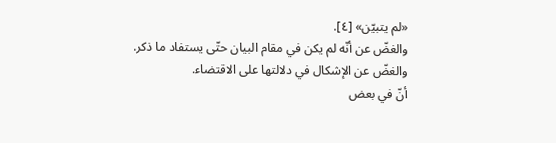«لم يتبيّن» [٤].
والغضّ عن أنّه لم يكن في مقام البيان حتّى يستفاد ما ذكر.
والغضّ عن الإشكال في دلالتها على الاقتضاء.
أنّ في بعض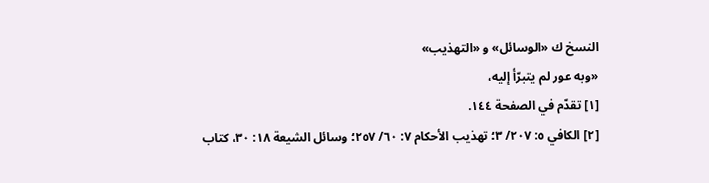النسخ ك «الوسائل» و «التهذيب»
«وبه عور لم يتبرّأ إليه،
[١] تقدّم في الصفحة ١٤٤.
[٢] الكافي ٥: ٢٠٧/ ٣؛ تهذيب الأحكام ٧: ٦٠/ ٢٥٧؛ وسائل الشيعة ١٨: ٣٠، كتاب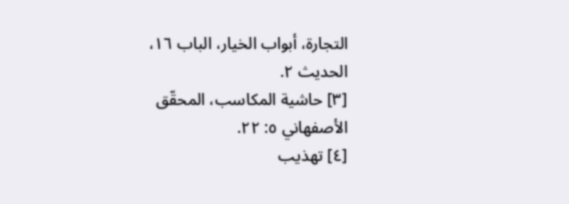التجارة، أبواب الخيار، الباب ١٦، الحديث ٢.
[٣] حاشية المكاسب، المحقّق الأصفهاني ٥: ٢٢.
[٤] تهذيب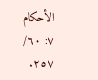الأحكام ٧: ٦٠/ ٢٥٧.